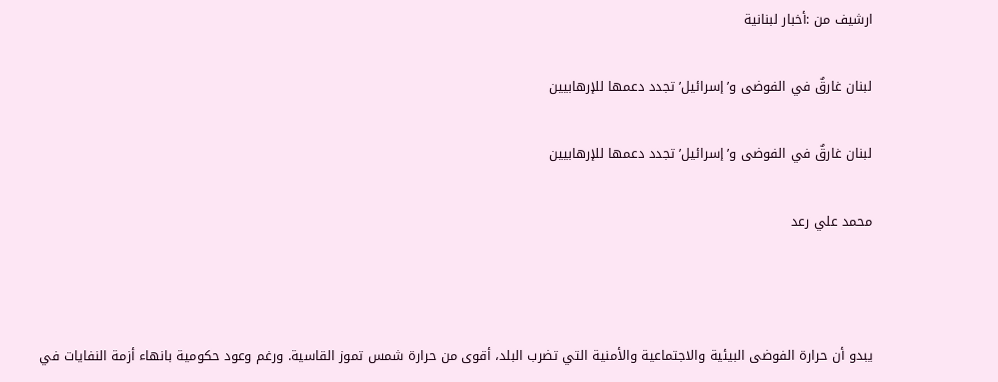ارشيف من :أخبار لبنانية

لبنان غارقٌ في الفوضى و’إسرائيل’ تجدد دعمها للإرهابيين

لبنان غارقٌ في الفوضى و’إسرائيل’ تجدد دعمها للإرهابيين

محمد علي رعد



يبدو أن حرارة الفوضى البيئية والاجتماعية والأمنية التي تضرب البلد، أقوى من حرارة شمس تموز القاسية. ورغم وعود حكومية بانهاء أزمة النفايات في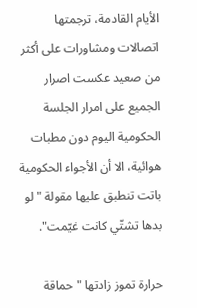الأيام القادمة، ترجمتها اتصالات ومشاورات على أكثر من صعيد عكست اصرار الجميع على امرار الجلسة الحكومية اليوم دون مطبات هوائية، الا أن الأجواء الحكومية باتت تنطبق عليها مقولة "لو بدها تشتّي كانت غيّمت".

حرارة تموز زادتها "حماقة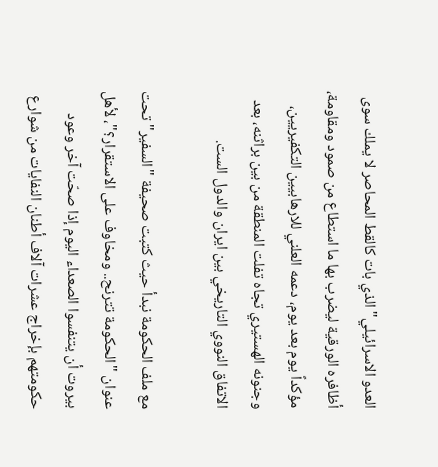العدو الاسرائيلي" الذي بات كالقط المحاصر لا يملك سوى أظافره الورقية ليضرب بها ما استطاع من صمود ومقاومة، مؤكداً يوم بعد يوم، دعمه العلني للارهابيين التكفيريين، وجنونه الهستيري تجاه تفلت المنطقة من بين براثنه، بعد الاتفاق النووي التاريخي بين ايران والدول الست.

مع ملف الحكومة نبدأ حيث كتبت صحيفة "السفير" تحت عنوان "الحكومة تترنح.. ومخاوف على الاستقرار؟"، لأهل بيروت أن يتنفسوا الصعداء اليوم إذا صحّت آخر وعود حكومتهم بإخراج عشرات آلاف أطنان النفايات من شوارع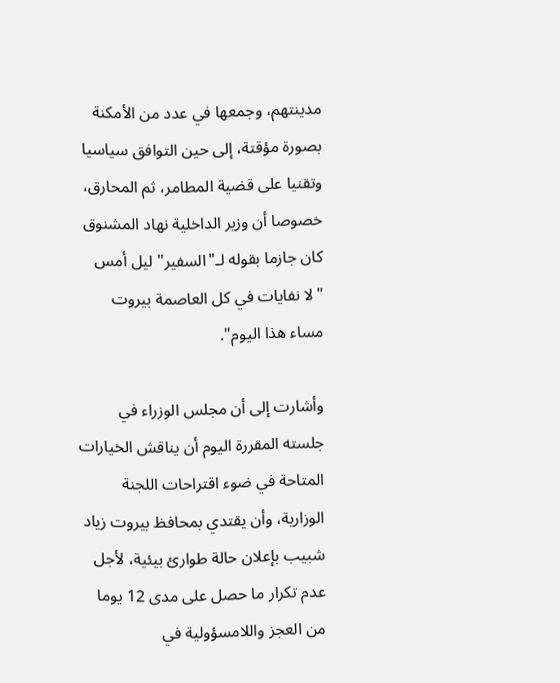مدينتهم، وجمعها في عدد من الأمكنة بصورة مؤقتة، إلى حين التوافق سياسيا وتقنيا على قضية المطامر، ثم المحارق، خصوصا أن وزير الداخلية نهاد المشنوق كان جازما بقوله لـ"السفير" ليل أمس "لا نفايات في كل العاصمة بيروت مساء هذا اليوم".

وأشارت إلى أن مجلس الوزراء في جلسته المقررة اليوم أن يناقش الخيارات المتاحة في ضوء اقتراحات اللجنة الوزارية، وأن يقتدي بمحافظ بيروت زياد شبيب بإعلان حالة طوارئ بيئية، لأجل عدم تكرار ما حصل على مدى 12 يوما من العجز واللامسؤولية في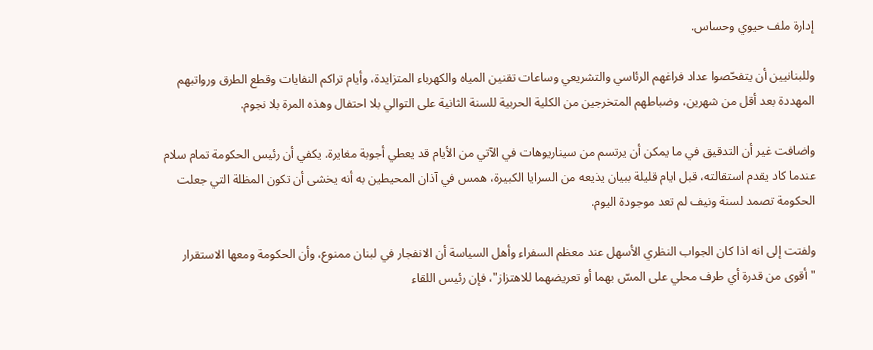إدارة ملف حيوي وحساس.

وللبنانيين أن يتفحّصوا عداد فراغهم الرئاسي والتشريعي وساعات تقنين المياه والكهرباء المتزايدة، وأيام تراكم النفايات وقطع الطرق ورواتبهم المهددة بعد أقل من شهرين، وضباطهم المتخرجين من الكلية الحربية للسنة الثانية على التوالي بلا احتفال وهذه المرة بلا نجوم.

واضافت غير أن التدقيق في ما يمكن أن يرتسم من سيناريوهات في الآتي من الأيام قد يعطي أجوبة مغايرة. يكفي أن رئيس الحكومة تمام سلام عندما كاد يقدم استقالته، قبل ايام قليلة ببيان يذيعه من السرايا الكبيرة، همس في آذان المحيطين به أنه يخشى أن تكون المظلة التي جعلت الحكومة تصمد لسنة ونيف لم تعد موجودة اليوم.

ولفتت إلى انه اذا كان الجواب النظري الأسهل عند معظم السفراء وأهل السياسة أن الانفجار في لبنان ممنوع، وأن الحكومة ومعها الاستقرار "أقوى من قدرة أي طرف محلي على المسّ بهما أو تعريضهما للاهتزاز"، فإن رئيس اللقاء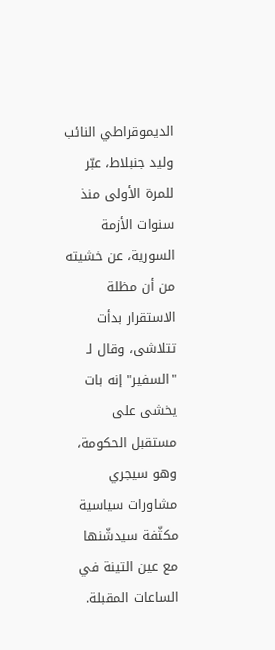الديموقراطي النائب وليد جنبلاط، عبّر للمرة الأولى منذ سنوات الأزمة السورية، عن خشيته من أن مظلة الاستقرار بدأت تتلاشى، وقال لـ "السفير" إنه بات يخشى على مستقبل الحكومة، وهو سيجري مشاورات سياسية مكثّفة سيدشّنها مع عين التينة في الساعات المقبلة.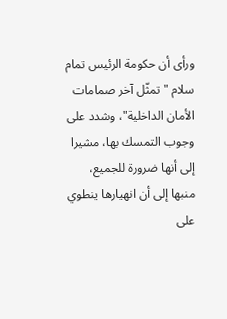ورأى أن حكومة الرئيس تمام سلام "تمثّل آخر صمامات الأمان الداخلية"، وشدد على وجوب التمسك بها، مشيرا إلى أنها ضرورة للجميع، منبها إلى أن انهيارها ينطوي على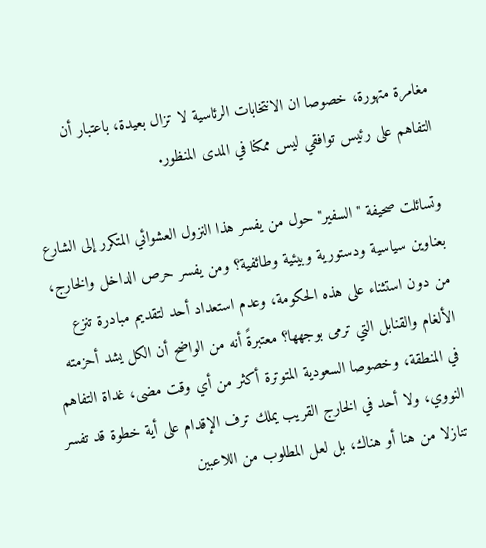مغامرة متهورة، خصوصا ان الانتخابات الرئاسية لا تزال بعيدة، باعتبار أن التفاهم على رئيس توافقي ليس ممكنا في المدى المنظور.

وتسائلت صحيفة "السفير" حول من يفسر هذا النزول العشوائي المتكرر إلى الشارع بعناوين سياسية ودستورية وبيئية وطائفية؟ ومن يفسر حرص الداخل والخارج، من دون استثناء على هذه الحكومة، وعدم استعداد أحد لتقديم مبادرة تنزع الألغام والقنابل التي ترمى بوجهها؟ معتبرةً أنه من الواضح أن الكل يشد أحزمته في المنطقة، وخصوصا السعودية المتوترة أكثر من أي وقت مضى، غداة التفاهم النووي، ولا أحد في الخارج القريب يملك ترف الإقدام على أية خطوة قد تفسر تنازلا من هنا أو هناك، بل لعل المطلوب من اللاعبين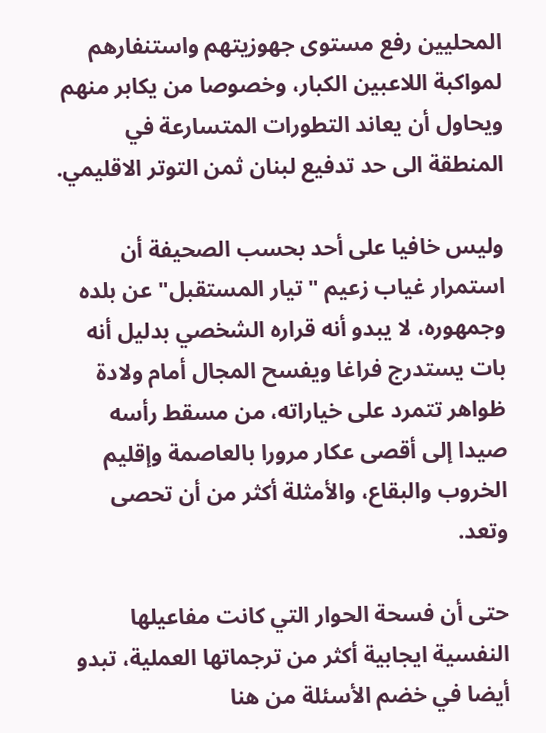المحليين رفع مستوى جهوزيتهم واستنفارهم لمواكبة اللاعبين الكبار، وخصوصا من يكابر منهم ويحاول أن يعاند التطورات المتسارعة في المنطقة الى حد تدفيع لبنان ثمن التوتر الاقليمي.

وليس خافيا على أحد بحسب الصحيفة أن استمرار غياب زعيم "تيار المستقبل" عن بلده وجمهوره، لا يبدو أنه قراره الشخصي بدليل أنه بات يستدرج فراغا ويفسح المجال أمام ولادة ظواهر تتمرد على خياراته، من مسقط رأسه صيدا إلى أقصى عكار مرورا بالعاصمة وإقليم الخروب والبقاع، والأمثلة أكثر من أن تحصى وتعد.

حتى أن فسحة الحوار التي كانت مفاعيلها النفسية ايجابية أكثر من ترجماتها العملية، تبدو أيضا في خضم الأسئلة من هنا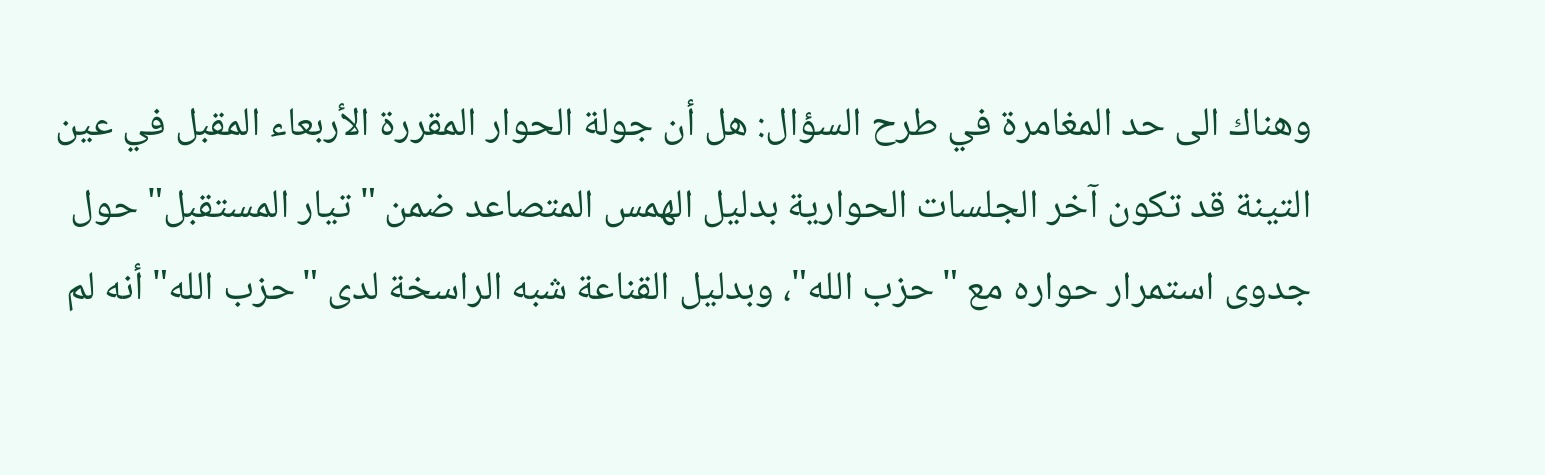وهناك الى حد المغامرة في طرح السؤال: هل أن جولة الحوار المقررة الأربعاء المقبل في عين التينة قد تكون آخر الجلسات الحوارية بدليل الهمس المتصاعد ضمن "تيار المستقبل" حول جدوى استمرار حواره مع "حزب الله"، وبدليل القناعة شبه الراسخة لدى "حزب الله" أنه لم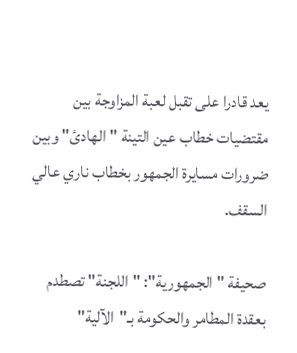يعد قادرا على تقبل لعبة المزاوجة بين مقتضيات خطاب عين التينة "الهادئ" وبين ضرورات مسايرة الجمهور بخطاب ناري عالي السقف.

صحيفة "الجمهورية": "اللجنة" تصطدم بعقدة المطامر والحكومة بـ"الآلية"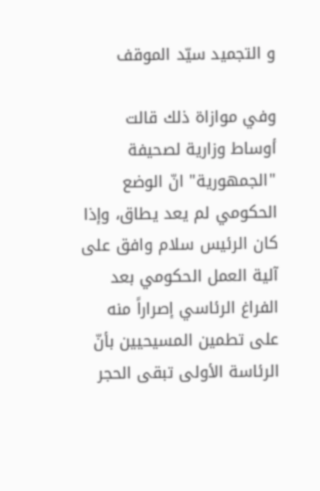و التجميد سيّد الموقف

وفي موازاة ذلك قالت أوساط وزارية لصحيفة "الجمهورية" انّ الوضع الحكومي لم يعد يطاق، وإذا كان الرئيس سلام وافق على آلية العمل الحكومي بعد الفراغ الرئاسي إصراراً منه على تطمين المسيحيين بأنّ الرئاسة الأولى تبقى الحجر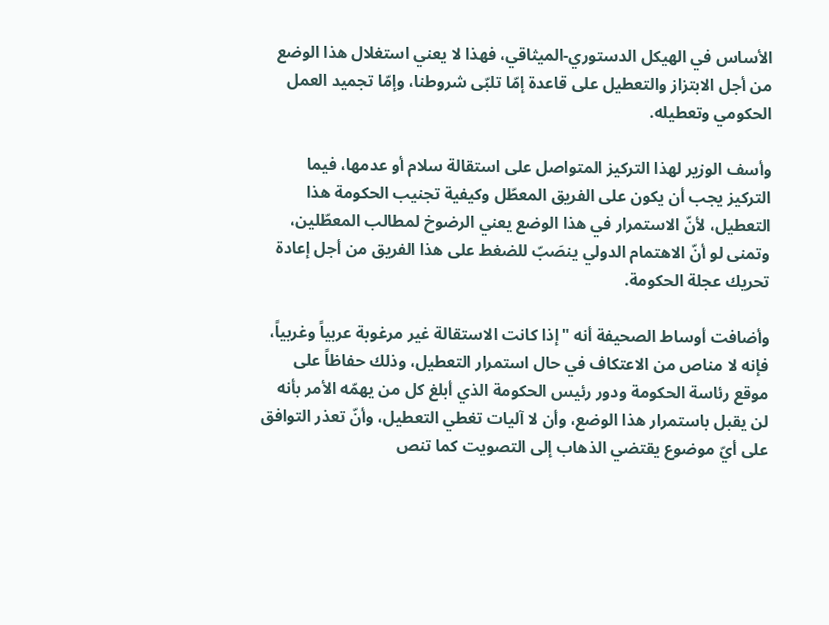الأساس في الهيكل الدستوري-الميثاقي، فهذا لا يعني استغلال هذا الوضع من أجل الابتزاز والتعطيل على قاعدة إمّا تلبّى شروطنا، وإمّا تجميد العمل الحكومي وتعطيله.

وأسف الوزير لهذا التركيز المتواصل على استقالة سلام أو عدمها، فيما التركيز يجب أن يكون على الفريق المعطّل وكيفية تجنيب الحكومة هذا التعطيل، لأنّ الاستمرار في هذا الوضع يعني الرضوخ لمطالب المعطّلين، وتمنى لو أنّ الاهتمام الدولي ينصَبّ للضغط على هذا الفريق من أجل إعادة تحريك عجلة الحكومة.

وأضافت أوساط الصحيفة أنه "إذا كانت الاستقالة غير مرغوبة عربياً وغربياً، فإنه لا مناص من الاعتكاف في حال استمرار التعطيل، وذلك حفاظاً على موقع رئاسة الحكومة ودور رئيس الحكومة الذي أبلغ كل من يهمّه الأمر بأنه لن يقبل باستمرار هذا الوضع، وأن لا آليات تغطي التعطيل، وأنّ تعذر التوافق على أيّ موضوع يقتضي الذهاب إلى التصويت كما تنص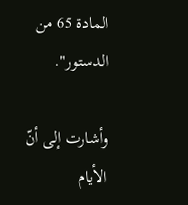المادة 65 من الدستور".

وأشارت إلى أنّ الأيام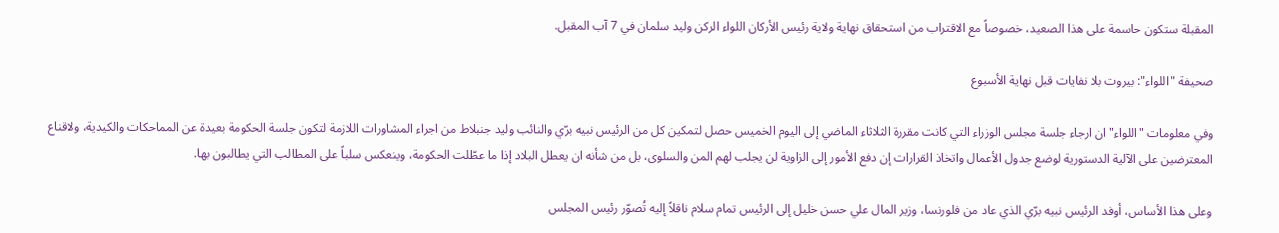المقبلة ستكون حاسمة على هذا الصعيد، خصوصاً مع الاقتراب من استحقاق نهاية ولاية رئيس الأركان اللواء الركن وليد سلمان في 7 آب المقبل.

صحيفة "اللواء": بيروت بلا نفايات قبل نهاية الأسبوع

وفي معلومات "اللواء" ان ارجاء جلسة مجلس الوزراء التي كانت مقررة الثلاثاء الماضي إلى اليوم الخميس حصل لتمكين كل من الرئيس نبيه برّي والنائب وليد جنبلاط من اجراء المشاورات اللازمة لتكون جلسة الحكومة بعيدة عن المماحكات والكيدية، ولاقناع المعترضين على الآلية الدستورية لوضع جدول الأعمال واتخاذ القرارات إن دفع الأمور إلى الزاوية لن يجلب لهم المن والسلوى، بل من شأنه ان يعطل البلاد إذا ما عطّلت الحكومة، وينعكس سلباً على المطالب التي يطالبون بها.

وعلى هذا الأساس، أوفد الرئيس نبيه برّي الذي عاد من فلورنسا، وزير المال علي حسن خليل إلى الرئيس تمام سلام ناقلاً إليه تُصوّر رئيس المجلس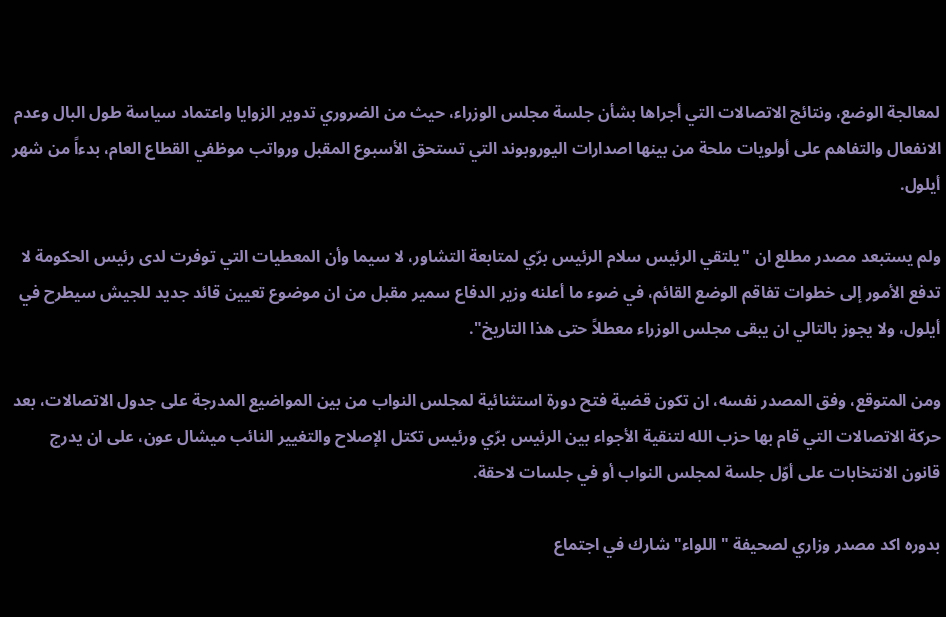لمعالجة الوضع، ونتائج الاتصالات التي أجراها بشأن جلسة مجلس الوزراء، حيث من الضروري تدوير الزوايا واعتماد سياسة طول البال وعدم الانفعال والتفاهم على أولويات ملحة من بينها اصدارات اليوروبوند التي تستحق الأسبوع المقبل ورواتب موظفي القطاع العام، بدءاً من شهر أيلول.

ولم يستبعد مصدر مطلع ان "يلتقي الرئيس سلام الرئيس برّي لمتابعة التشاور، لا سيما وأن المعطيات التي توفرت لدى رئيس الحكومة لا تدفع الأمور إلى خطوات تفاقم الوضع القائم، في ضوء ما أعلنه وزير الدفاع سمير مقبل من ان موضوع تعيين قائد جديد للجيش سيطرح في أيلول، ولا يجوز بالتالي ان يبقى مجلس الوزراء معطلاً حتى هذا التاريخ".

ومن المتوقع، وفق المصدر نفسه، ان تكون قضية فتح دورة استثنائية لمجلس النواب من بين المواضيع المدرجة على جدول الاتصالات، بعد حركة الاتصالات التي قام بها حزب الله لتنقية الأجواء بين الرئيس برّي ورئيس تكتل الإصلاح والتغيير النائب ميشال عون، على ان يدرج قانون الانتخابات على أوّل جلسة لمجلس النواب أو في جلسات لاحقة.

بدوره اكد مصدر وزاري لصحيفة "اللواء" شارك في اجتماع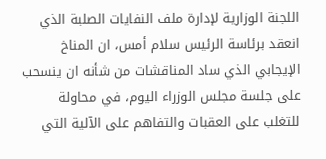اللجنة الوزارية لإدارة ملف النفايات الصلبة الذي انعقد برئاسة الرئيس سلام أمس، ان المناخ الإيجابي الذي ساد المناقشات من شأنه ان ينسحب على جلسة مجلس الوزراء اليوم، في محاولة للتغلب على العقبات والتفاهم على الآلية التي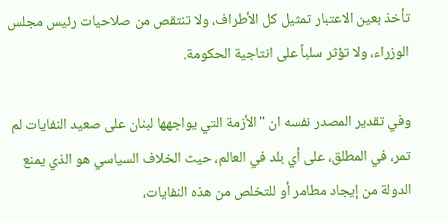تأخذ بعين الاعتبار تمثيل كل الأطراف، ولا تنتقص من صلاحيات رئيس مجلس الوزراء، ولا تؤثر سلباً على انتاجية الحكومة.

وفي تقدير المصدر نفسه ان "الأزمة التي يواجهها لبنان على صعيد النفايات لم تمر، في المطلق، على أي بلد في العالم، حيث الخلاف السياسي هو الذي يمنع الدولة من إيجاد مطامر أو للتخلص من هذه النفايات،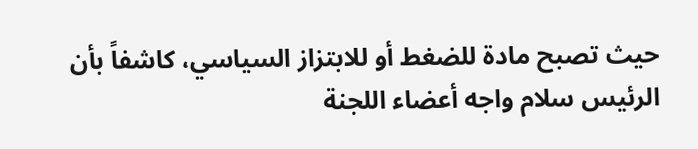حيث تصبح مادة للضغط أو للابتزاز السياسي، كاشفاً بأن الرئيس سلام واجه أعضاء اللجنة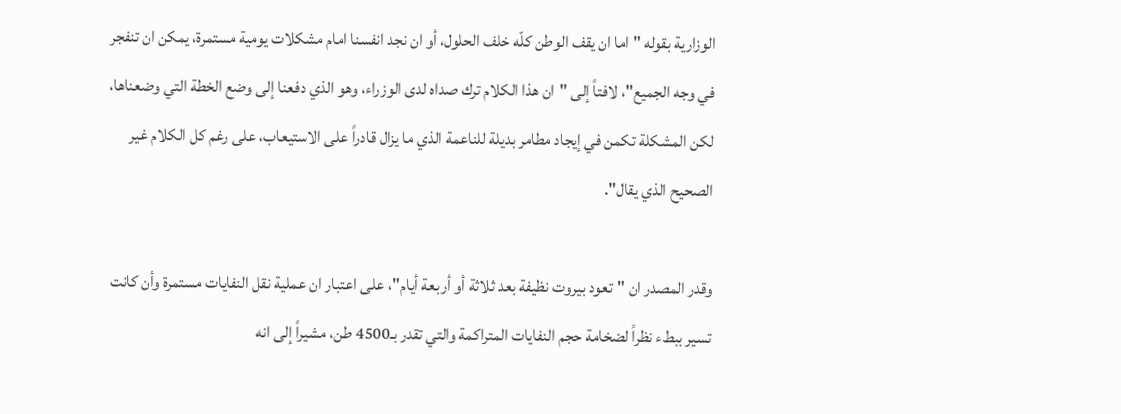الوزارية بقوله "اما ان يقف الوطن كلّه خلف الحلول، أو ان نجد انفسنا امام مشكلات يومية مستمرة، يمكن ان تنفجر في وجه الجميع"، لافتاً إلى "ان هذا الكلام ترك صداه لدى الوزراء، وهو الذي دفعنا إلى وضع الخطة التي وضعناها، لكن المشكلة تكمن في إيجاد مطامر بديلة للناعمة الذي ما يزال قادراً على الاستيعاب، على رغم كل الكلام غير الصحيح الذي يقال".

وقدر المصدر ان "تعود بيروت نظيفة بعد ثلاثة أو أربعة أيام"، على اعتبار ان عملية نقل النفايات مستمرة وأن كانت تسير ببطء نظراً لضخامة حجم النفايات المتراكمة والتي تقدر بـ4500 طن، مشيراً إلى انه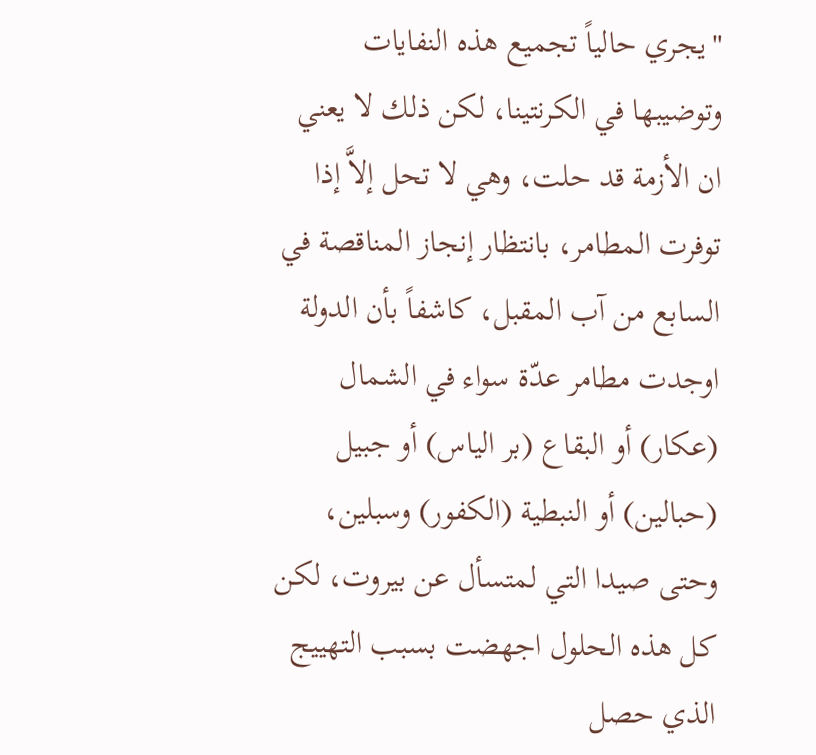"يجري حالياً تجميع هذه النفايات وتوضيبها في الكرنتينا، لكن ذلك لا يعني ان الأزمة قد حلت، وهي لا تحل إلاَّ إذا توفرت المطامر، بانتظار إنجاز المناقصة في السابع من آب المقبل، كاشفاً بأن الدولة اوجدت مطامر عدّة سواء في الشمال (عكار) أو البقاع (بر الياس) أو جبيل (حبالين) أو النبطية (الكفور) وسبلين، وحتى صيدا التي لمتسأل عن بيروت، لكن كل هذه الحلول اجهضت بسبب التهييج الذي حصل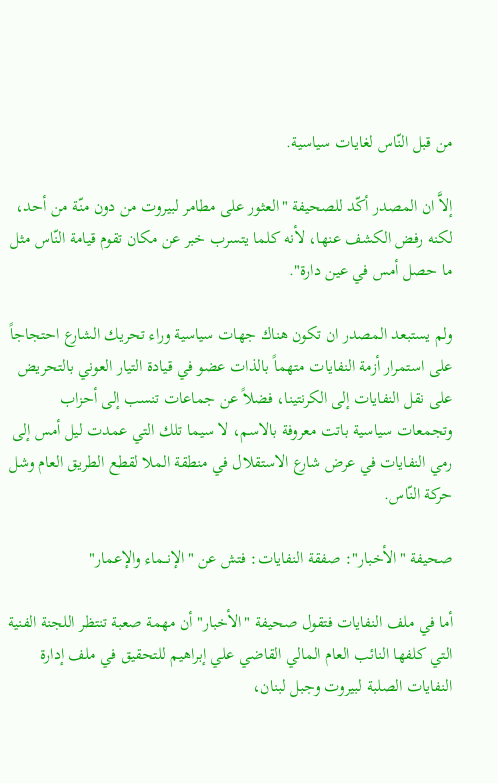من قبل النّاس لغايات سياسية.

إلاَّ ان المصدر أكّد للصحيفة "العثور على مطامر لبيروت من دون منّة من أحد، لكنه رفض الكشف عنها، لأنه كلما يتسرب خبر عن مكان تقوم قيامة النّاس مثل ما حصل أمس في عين دارة".

ولم يستبعد المصدر ان تكون هناك جهات سياسية وراء تحريك الشارع احتجاجاً على استمرار أزمة النفايات متهماً بالذات عضو في قيادة التيار العوني بالتحريض على نقل النفايات إلى الكرنتينا، فضلاً عن جماعات تنسب إلى أحزاب وتجمعات سياسية باتت معروفة بالاسم، لا سيما تلك التي عمدت ليل أمس إلى رمي النفايات في عرض شارع الاستقلال في منطقة الملا لقطع الطريق العام وشل حركة النّاس.

صحيفة "الأخبار": صفقة النفايات: فتش عن "الإنــماء والإعمار"

أما في ملف النفايات فتقول صحيفة "الأخبار" أن مهمة صعبة تنتظر اللجنة الفنية التي كلفها النائب العام المالي القاضي علي إبراهيم للتحقيق في ملف إدارة النفايات الصلبة لبيروت وجبل لبنان،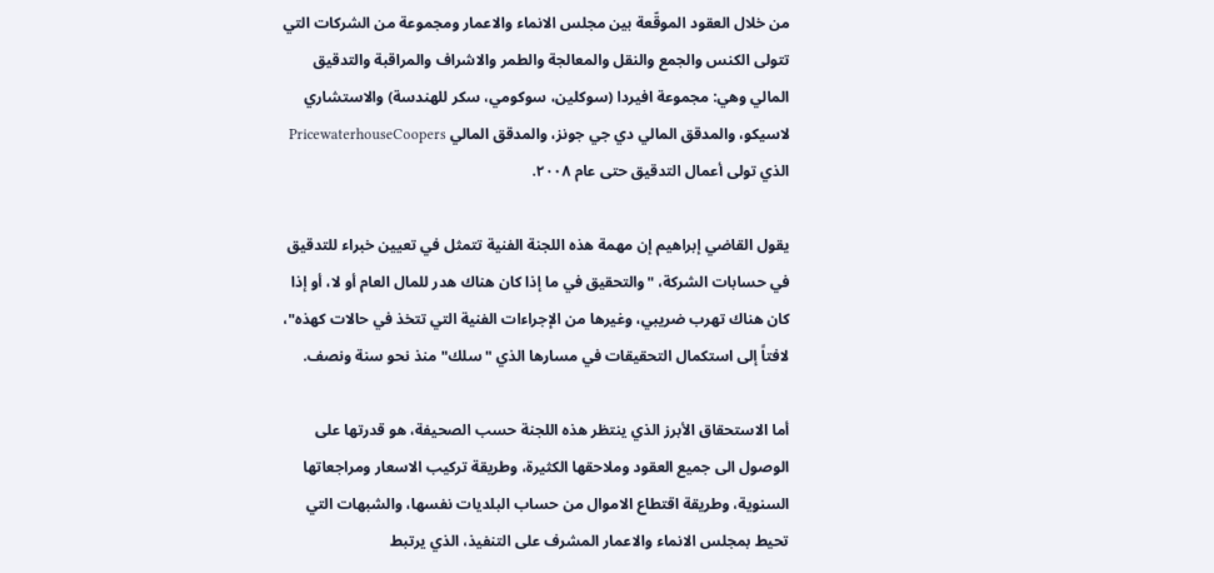من خلال العقود الموقّعة بين مجلس الانماء والاعمار ومجموعة من الشركات التي تتولى الكنس والجمع والنقل والمعالجة والطمر والاشراف والمراقبة والتدقيق المالي وهي: مجموعة افيردا (سوكلين، سوكومي، سكر للهندسة) والاستشاري لاسيكو، والمدقق المالي دي جي جونز، والمدقق المالي PricewaterhouseCoopers الذي تولى أعمال التدقيق حتى عام ٢٠٠٨.

يقول القاضي إبراهيم إن مهمة هذه اللجنة الفنية تتمثل في تعيين خبراء للتدقيق في حسابات الشركة، "والتحقيق في ما إذا كان هناك هدر للمال العام أو لا، أو إذا كان هناك تهرب ضريبي، وغيرها من الإجراءات الفنية التي تتخذ في حالات كهذه"، لافتاً إلى استكمال التحقيقات في مسارها الذي "سلك" منذ نحو سنة ونصف.

أما الاستحقاق الأبرز الذي ينتظر هذه اللجنة حسب الصحيفة، هو قدرتها على الوصول الى جميع العقود وملاحقها الكثيرة، وطريقة تركيب الاسعار ومراجعاتها السنوية، وطريقة اقتطاع الاموال من حساب البلديات نفسها، والشبهات التي تحيط بمجلس الانماء والاعمار المشرف على التنفيذ، الذي يرتبط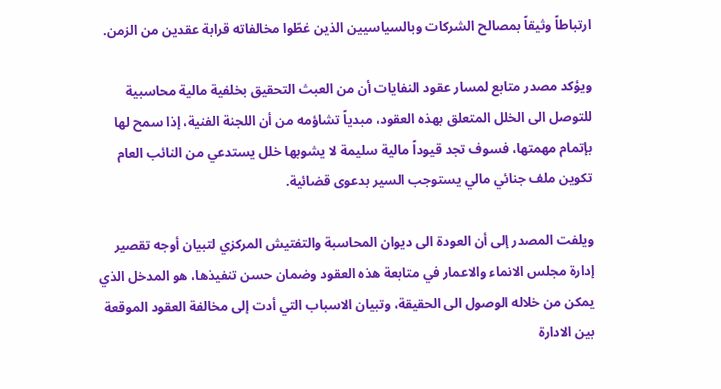ارتباطاً وثيقاً بمصالح الشركات وبالسياسيين الذين غطّوا مخالفاته قرابة عقدين من الزمن.

ويؤكد مصدر متابع لمسار عقود النفايات أن من العبث التحقيق بخلفية مالية محاسبية للتوصل الى الخلل المتعلق بهذه العقود، مبدياً تشاؤمه من أن اللجنة الفنية، إذا سمح لها بإتمام مهمتها، فسوف تجد قيوداً مالية سليمة لا يشوبها خلل يستدعي من النائب العام تكوين ملف جنائي مالي يستوجب السير بدعوى قضائية.

ويلفت المصدر إلى أن العودة الى ديوان المحاسبة والتفتيش المركزي لتبيان أوجه تقصير إدارة مجلس الانماء والاعمار في متابعة هذه العقود وضمان حسن تنفيذها، هو المدخل الذي يمكن من خلاله الوصول الى الحقيقة، وتبيان الاسباب التي أدت إلى مخالفة العقود الموقعة بين الادارة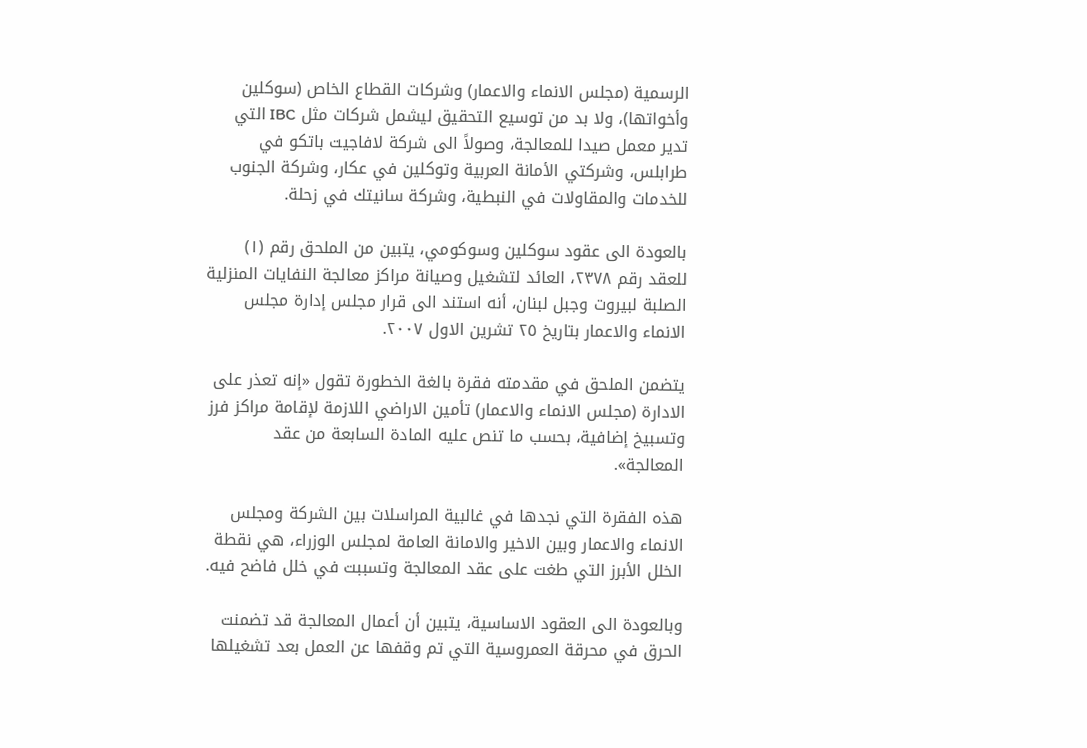الرسمية (مجلس الانماء والاعمار) وشركات القطاع الخاص (سوكلين وأخواتها)، ولا بد من توسيع التحقيق ليشمل شركات مثل IBC التي تدير معمل صيدا للمعالجة، وصولاً الى شركة لافاجيت باتكو في طرابلس، وشركتي الأمانة العربية وتوكلين في عكار، وشركة الجنوب للخدمات والمقاولات في النبطية، وشركة سانيتك في زحلة.

بالعودة الى عقود سوكلين وسوكومي، يتبين من الملحق رقم (١) للعقد رقم ٢٣٧٨، العائد لتشغيل وصيانة مراكز معالجة النفايات المنزلية الصلبة لبيروت وجبل لبنان، أنه استند الى قرار مجلس إدارة مجلس الانماء والاعمار بتاريخ ٢٥ تشرين الاول ٢٠٠٧.

يتضمن الملحق في مقدمته فقرة بالغة الخطورة تقول «إنه تعذر على الادارة (مجلس الانماء والاعمار) تأمين الاراضي اللازمة لإقامة مراكز فرز وتسبيخ إضافية، بحسب ما تنص عليه المادة السابعة من عقد المعالجة».

هذه الفقرة التي نجدها في غالبية المراسلات بين الشركة ومجلس الانماء والاعمار وبين الاخير والامانة العامة لمجلس الوزراء، هي نقطة الخلل الأبرز التي طغت على عقد المعالجة وتسببت في خلل فاضح فيه.

وبالعودة الى العقود الاساسية، يتبين أن أعمال المعالجة قد تضمنت الحرق في محرقة العمروسية التي تم وقفها عن العمل بعد تشغيلها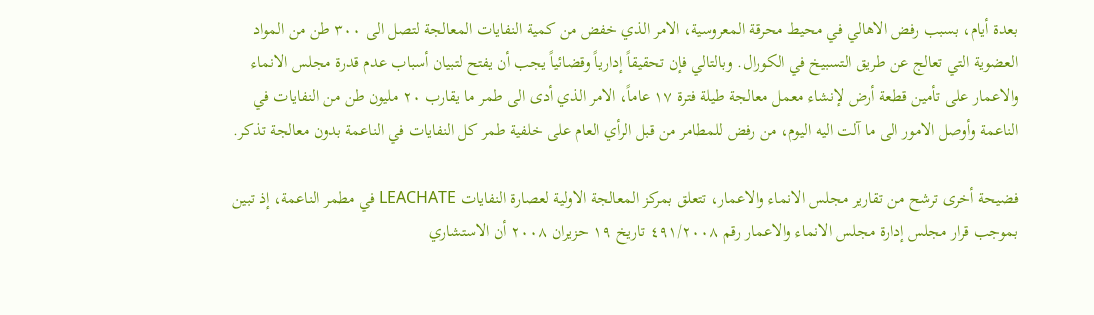بعدة أيام، بسبب رفض الاهالي في محيط محرقة المعروسية، الامر الذي خفض من كمية النفايات المعالجة لتصل الى ٣٠٠ طن من المواد العضوية التي تعالج عن طريق التسبيخ في الكورال. وبالتالي فإن تحقيقاً إدارياً وقضائياً يجب أن يفتح لتبيان أسباب عدم قدرة مجلس الانماء والاعمار على تأمين قطعة أرض لإنشاء معمل معالجة طيلة فترة ١٧ عاماً، الامر الذي أدى الى طمر ما يقارب ٢٠ مليون طن من النفايات في الناعمة وأوصل الامور الى ما آلت اليه اليوم، من رفض للمطامر من قبل الرأي العام على خلفية طمر كل النفايات في الناعمة بدون معالجة تذكر.

فضيحة أخرى ترشح من تقارير مجلس الانماء والاعمار، تتعلق بمركز المعالجة الاولية لعصارة النفايات LEACHATE في مطمر الناعمة، إذ تبين بموجب قرار مجلس إدارة مجلس الانماء والاعمار رقم ٤٩١/٢٠٠٨ تاريخ ١٩ حزيران ٢٠٠٨ أن الاستشاري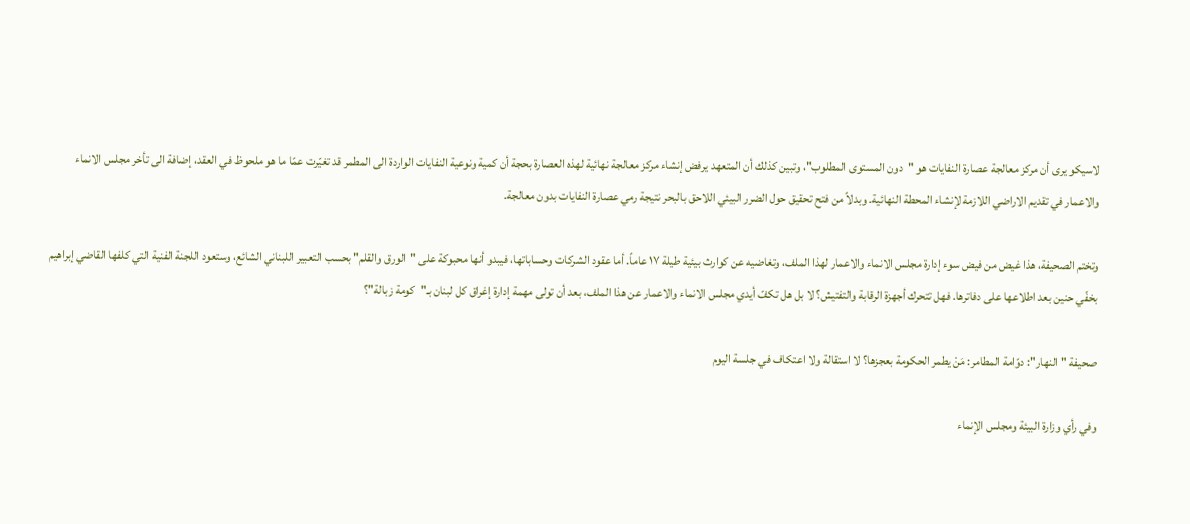لاسيكو يرى أن مركز معالجة عصارة النفايات هو "دون المستوى المطلوب"، وتبين كذلك أن المتعهد يرفض إنشاء مركز معالجة نهائية لهذه العصارة بحجة أن كمية ونوعية النفايات الواردة الى المطمر قد تغيّرت عمّا ما هو ملحوظ في العقد، إضافة الى تأخر مجلس الانماء والاعمار في تقديم الاراضي اللازمة لإنشاء المحطة النهائية. وبدلاً من فتح تحقيق حول الضرر البيئي اللاحق بالبحر نتيجة رمي عصارة النفايات بدون معالجة.

وتختم الصحيفة، هذا غيض من فيض سوء إدارة مجلس الانماء والاعمار لهذا الملف، وتغاضيه عن كوارث بيئية طيلة ١٧ عاماً. أما عقود الشركات وحساباتها، فيبدو أنها محبوكة على "الورق والقلم" بحسب التعبير اللبناني الشائع، وستعود اللجنة الفنية التي كلفها القاضي إبراهيم بخفّي حنين بعد اطلاعها على دفاترها. فهل تتحرك أجهزة الرقابة والتفتيش؟ لا بل هل تكفّ أيدي مجلس الانماء والاعمار عن هذا الملف، بعد أن تولى مهمة إدارة إغراق كل لبنان بـ"كومة زبالة"؟

صحيفة "النهار": دوّامة المطامر: مَنْ يطمر الحكومة بعجزها؟ لا استقالة ولا اعتكاف في جلسة اليوم

وفي رأي وزارة البيئة ومجلس الإنماء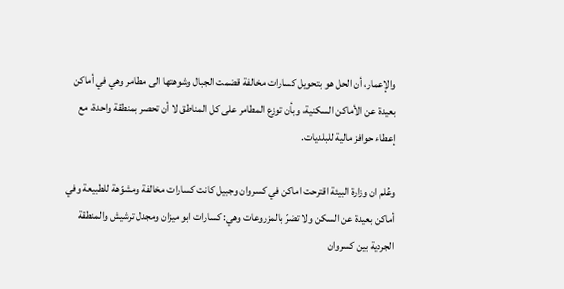والإعمار، أن الحل هو بتحويل كسارات مخالفة قضمت الجبال وشوهتها الى مطامر وهي في أماكن بعيدة عن الأماكن السكنية، وبأن توزع المطامر على كل المناطق لا أن تحصر بمنطقة واحدة، مع إعطاء حوافز مالية للبلديات.

وعُلم ان وزارة البيئة اقترحت اماكن في كسروان وجبيل كانت كسارات مخالفة ومشوّهة للطبيعة وفي أماكن بعيدة عن السكن ولا تضرّ بالمزروعات وهي: كسارات ابو ميزان ومجدل ترشيش والمنطقة الجردية بين كسروان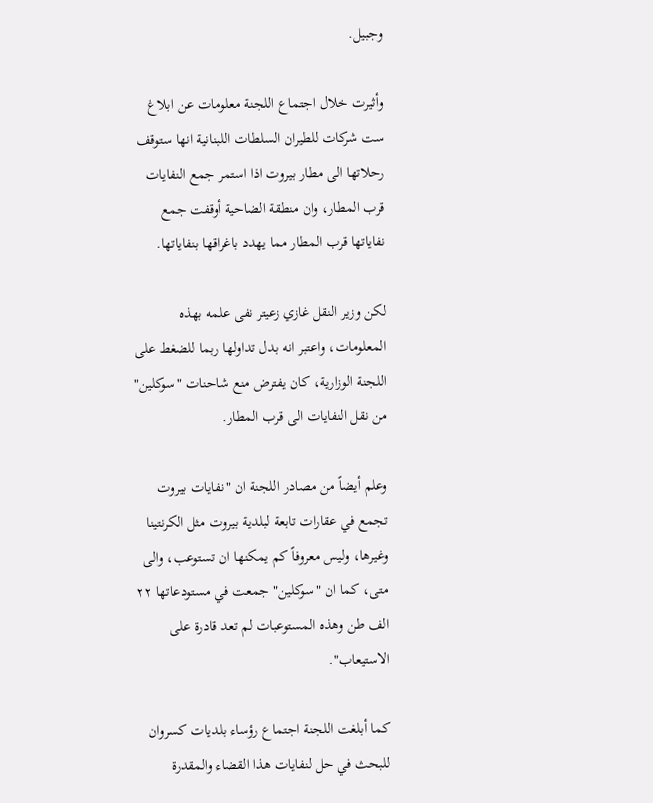وجبيل.

وأثيرت خلال اجتماع اللجنة معلومات عن ابلاغ ست شركات للطيران السلطات اللبنانية انها ستوقف رحلاتها الى مطار بيروت اذا استمر جمع النفايات قرب المطار، وان منطقة الضاحية أوقفت جمع نفاياتها قرب المطار مما يهدد باغراقها بنفاياتها.

لكن وزير النقل غازي زعيتر نفى علمه بهذه المعلومات، واعتبر انه بدل تداولها ربما للضغط على اللجنة الوزارية، كان يفترض منع شاحنات "سوكلين" من نقل النفايات الى قرب المطار.

وعلم أيضاً من مصادر اللجنة ان "نفايات بيروت تجمع في عقارات تابعة لبلدية بيروت مثل الكرنتينا وغيرها، وليس معروفاً كم يمكنها ان تستوعب، والى متى، كما ان "سوكلين" جمعت في مستودعاتها ٢٢ الف طن وهذه المستوعبات لم تعد قادرة على الاستيعاب".

كما أبلغت اللجنة اجتماع رؤساء بلديات كسروان للبحث في حل لنفايات هذا القضاء والمقدرة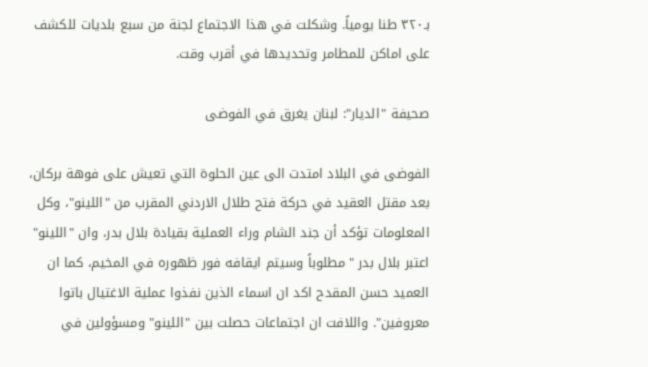بـ٣٢٠ طنا يومياً. وشكلت في هذا الاجتماع لجنة من سبع بلديات للكشف على اماكن للمطامر وتحديدها في أقرب وقت.

صحيفة "الديار": لبنان يغرق في الفوضى

الفوضى في البلاد امتدت الى عين الحلوة التي تعيش على فوهة بركان، بعد مقتل العقيد في حركة فتح طلال الاردني المقرب من "اللينو"، وكل المعلومات تؤكد أن جند الشام وراء العملية بقيادة بلال بدر، وان "اللينو" اعتبر بلال بدر "مطلوباً وسيتم ايقافه فور ظهوره في المخيم، كما ان العميد حسن المقدح اكد ان اسماء الذين نفذوا عملية الاغتيال باتوا معروفين". واللافت ان اجتماعات حصلت بين "اللينو" ومسؤولين في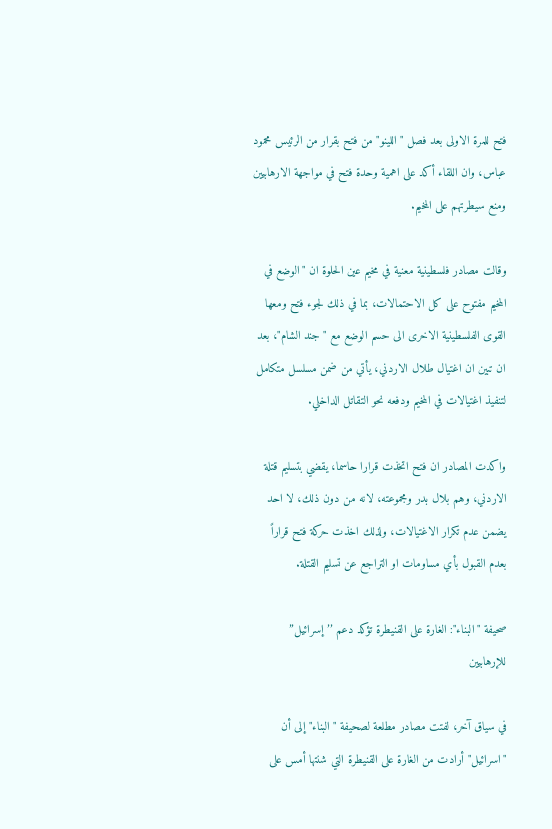فتح للمرة الاولى بعد فصل "اللينو" من فتح بقرار من الرئيس محمود عباس، وان اللقاء أكد على اهمية وحدة فتح في مواجهة الارهابيين ومنع سيطرتهم على المخيم.

وقالت مصادر فلسطينية معنية في مخيم عين الحلوة ان "الوضع في المخيم مفتوح على كل الاحتمالات، بما في ذلك لجوء فتح ومعها القوى الفلسطينية الاخرى الى حسم الوضع مع "جند الشام"، بعد ان تبين ان اغتيال طلال الاردني، يأتي من ضمن مسلسل متكامل لتنفيذ اغتيالات في المخيم ودفعه نحو التقاتل الداخلي.

واكدت المصادر ان فتح اتخذت قرارا حاسما، يقضي بتسليم قتلة الاردني، وهم بلال بدر ومجموعته، لانه من دون ذلك، لا احد يضمن عدم تكرار الاغتيالات، ولذلك اخذت حركة فتح قراراً بعدم القبول بأي مساومات او التراجع عن تسليم القتلة.

صحيفة "البناء": الغارة على القنيطرة تؤكد دعم ’’إسرائيل’’ للإرهابيين

في سياق آخر، لفتت مصادر مطلعة لصحيفة "البناء" إلى أن "اسرائيل" أرادت من الغارة على القنيطرة التي شنتها أمس على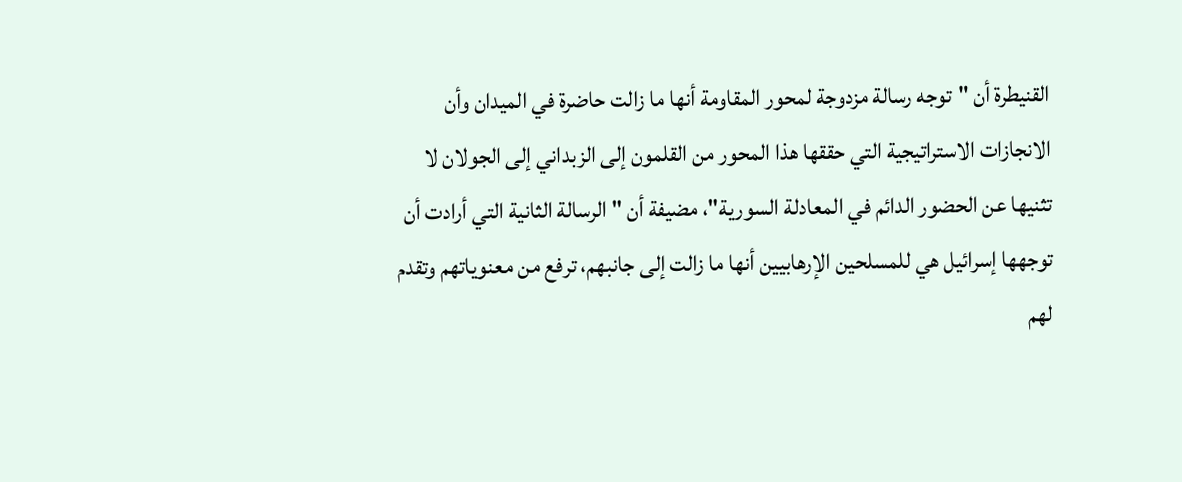القنيطرة أن "توجه رسالة مزدوجة لمحور المقاومة أنها ما زالت حاضرة في الميدان وأن الانجازات الاستراتيجية التي حققها هذا المحور من القلمون إلى الزبداني إلى الجولان لا تثنيها عن الحضور الدائم في المعادلة السورية"، مضيفة أن "الرسالة الثانية التي أرادت أن توجهها إسرائيل هي للمسلحين الإرهابيين أنها ما زالت إلى جانبهم، ترفع من معنوياتهم وتقدم لهم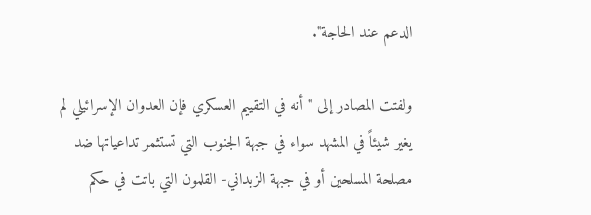الدعم عند الحاجة".

ولفتت المصادر إلى "أنه في التقييم العسكري فإن العدوان الإسرائيلي لم يغير شيئاً في المشهد سواء في جبهة الجنوب التي تستثمر تداعياتها ضد مصلحة المسلحين أو في جبهة الزبداني- القلمون التي باتت في حكم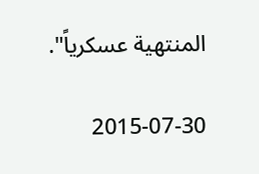المنتهية عسكرياً".

2015-07-30